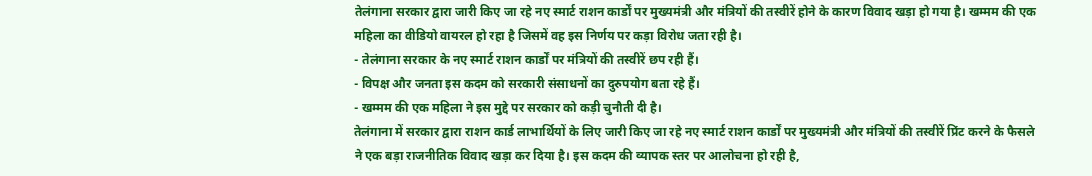तेलंगाना सरकार द्वारा जारी किए जा रहे नए स्मार्ट राशन कार्डों पर मुख्यमंत्री और मंत्रियों की तस्वीरें होने के कारण विवाद खड़ा हो गया है। खम्मम की एक महिला का वीडियो वायरल हो रहा है जिसमें वह इस निर्णय पर कड़ा विरोध जता रही है।
- तेलंगाना सरकार के नए स्मार्ट राशन कार्डों पर मंत्रियों की तस्वीरें छप रही हैं।
- विपक्ष और जनता इस कदम को सरकारी संसाधनों का दुरुपयोग बता रहे हैं।
- खम्मम की एक महिला ने इस मुद्दे पर सरकार को कड़ी चुनौती दी है।
तेलंगाना में सरकार द्वारा राशन कार्ड लाभार्थियों के लिए जारी किए जा रहे नए स्मार्ट राशन कार्डों पर मुख्यमंत्री और मंत्रियों की तस्वीरें प्रिंट करने के फैसले ने एक बड़ा राजनीतिक विवाद खड़ा कर दिया है। इस कदम की व्यापक स्तर पर आलोचना हो रही है,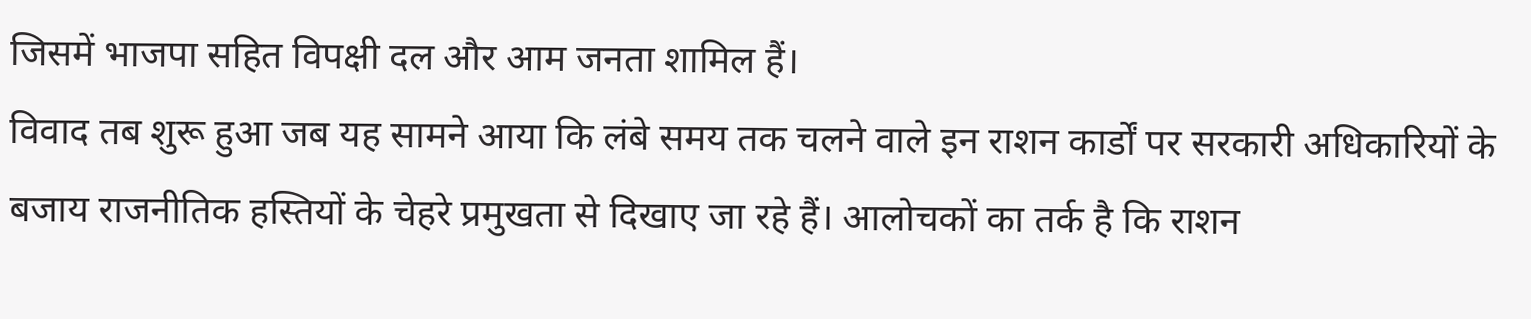जिसमें भाजपा सहित विपक्षी दल और आम जनता शामिल हैं।
विवाद तब शुरू हुआ जब यह सामने आया कि लंबे समय तक चलने वाले इन राशन कार्डों पर सरकारी अधिकारियों के बजाय राजनीतिक हस्तियों के चेहरे प्रमुखता से दिखाए जा रहे हैं। आलोचकों का तर्क है कि राशन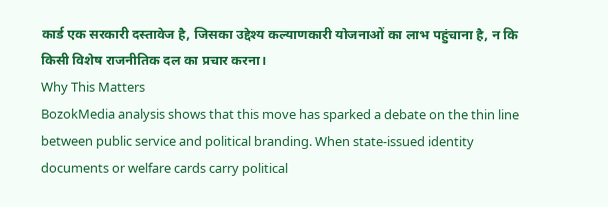कार्ड एक सरकारी दस्तावेज है, जिसका उद्देश्य कल्याणकारी योजनाओं का लाभ पहुंचाना है, न कि किसी विशेष राजनीतिक दल का प्रचार करना।
Why This Matters
BozokMedia analysis shows that this move has sparked a debate on the thin line between public service and political branding. When state-issued identity documents or welfare cards carry political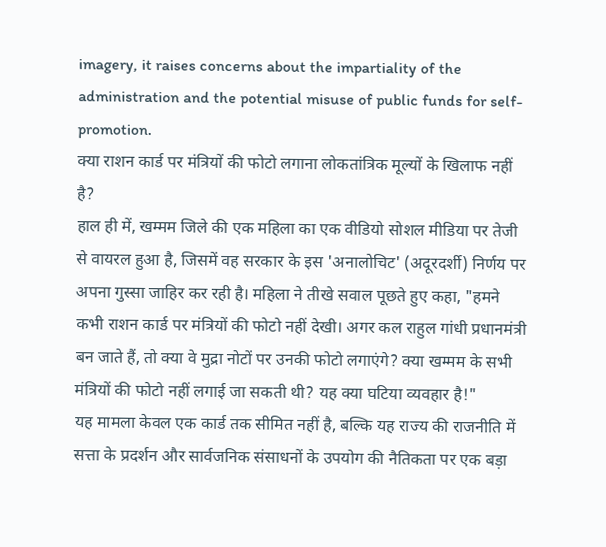imagery, it raises concerns about the impartiality of the administration and the potential misuse of public funds for self-promotion.
क्या राशन कार्ड पर मंत्रियों की फोटो लगाना लोकतांत्रिक मूल्यों के खिलाफ नहीं है?
हाल ही में, खम्मम जिले की एक महिला का एक वीडियो सोशल मीडिया पर तेजी से वायरल हुआ है, जिसमें वह सरकार के इस 'अनालोचिट' (अदूरदर्शी) निर्णय पर अपना गुस्सा जाहिर कर रही है। महिला ने तीखे सवाल पूछते हुए कहा, "हमने कभी राशन कार्ड पर मंत्रियों की फोटो नहीं देखी। अगर कल राहुल गांधी प्रधानमंत्री बन जाते हैं, तो क्या वे मुद्रा नोटों पर उनकी फोटो लगाएंगे? क्या खम्मम के सभी मंत्रियों की फोटो नहीं लगाई जा सकती थी? यह क्या घटिया व्यवहार है!"
यह मामला केवल एक कार्ड तक सीमित नहीं है, बल्कि यह राज्य की राजनीति में सत्ता के प्रदर्शन और सार्वजनिक संसाधनों के उपयोग की नैतिकता पर एक बड़ा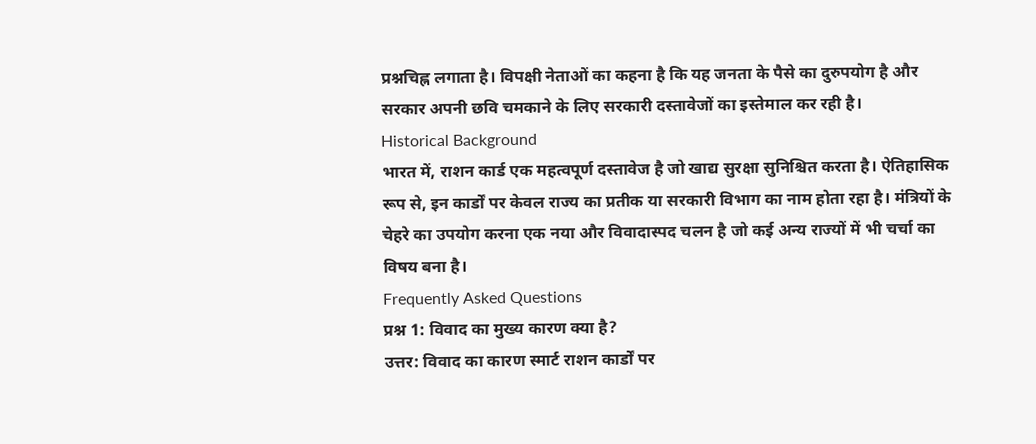प्रश्नचिह्न लगाता है। विपक्षी नेताओं का कहना है कि यह जनता के पैसे का दुरुपयोग है और सरकार अपनी छवि चमकाने के लिए सरकारी दस्तावेजों का इस्तेमाल कर रही है।
Historical Background
भारत में, राशन कार्ड एक महत्वपूर्ण दस्तावेज है जो खाद्य सुरक्षा सुनिश्चित करता है। ऐतिहासिक रूप से, इन कार्डों पर केवल राज्य का प्रतीक या सरकारी विभाग का नाम होता रहा है। मंत्रियों के चेहरे का उपयोग करना एक नया और विवादास्पद चलन है जो कई अन्य राज्यों में भी चर्चा का विषय बना है।
Frequently Asked Questions
प्रश्न 1: विवाद का मुख्य कारण क्या है?
उत्तर: विवाद का कारण स्मार्ट राशन कार्डों पर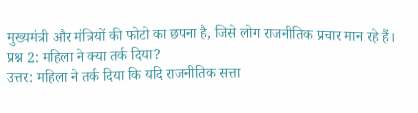मुख्यमंत्री और मंत्रियों की फोटो का छपना है, जिसे लोग राजनीतिक प्रचार मान रहे हैं।
प्रश्न 2: महिला ने क्या तर्क दिया?
उत्तर: महिला ने तर्क दिया कि यदि राजनीतिक सत्ता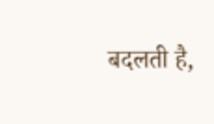बदलती है,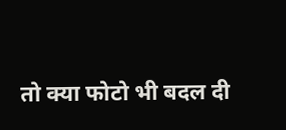तो क्या फोटो भी बदल दी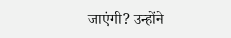जाएंगी? उन्होंने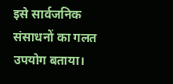इसे सार्वजनिक संसाधनों का गलत उपयोग बताया।